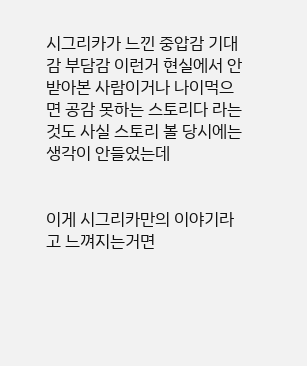시그리카가 느낀 중압감 기대감 부담감 이런거 현실에서 안받아본 사람이거나 나이먹으면 공감 못하는 스토리다 라는것도 사실 스토리 볼 당시에는 생각이 안들었는데


이게 시그리카만의 이야기라고 느껴지는거면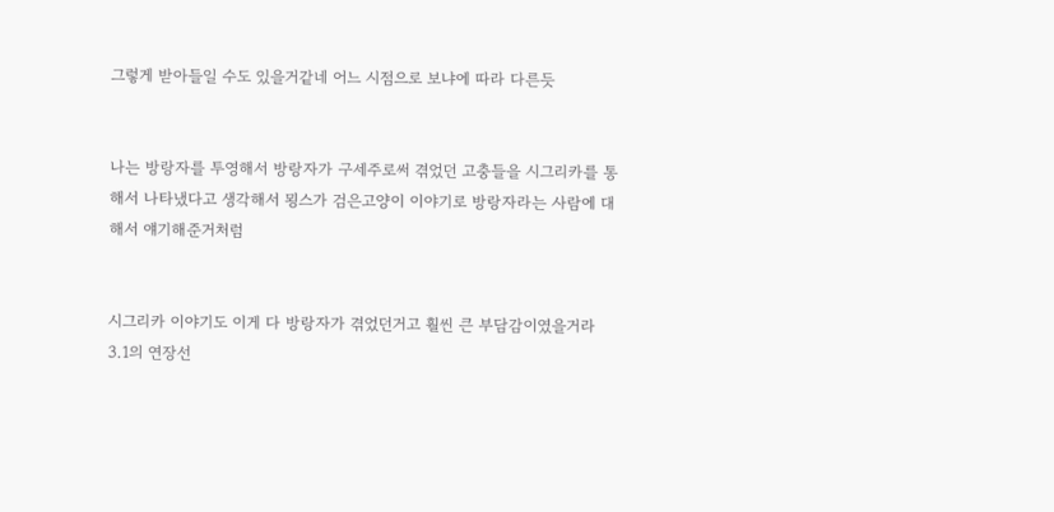그렇게 받아들일 수도 있을거같네 어느 시점으로 보냐에 따라 다른듯


나는 방랑자를 투영해서 방랑자가 구세주로써 겪었던 고충들을 시그리카를 통해서 나타냈다고 생각해서 묑스가 검은고양이 이야기로 방랑자라는 사람에 대해서 얘기해준거처럼


시그리카 이야기도 이게 다 방랑자가 겪었던거고 훨씬 큰 부담감이였을거라 3.1의 연장선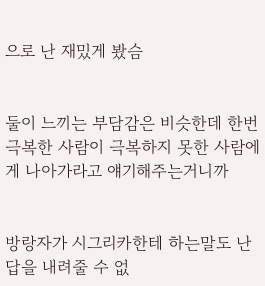으로 난 재밌게 봤슴


둘이 느끼는 부담감은 비슷한데 한번 극복한 사람이 극복하지 못한 사람에게 나아가라고 얘기해주는거니까


방랑자가 시그리카한테 하는말도 난 답을 내려줄 수 없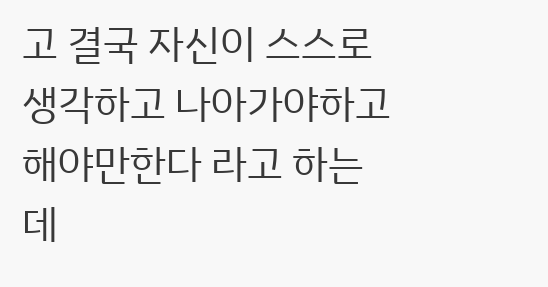고 결국 자신이 스스로 생각하고 나아가야하고 해야만한다 라고 하는데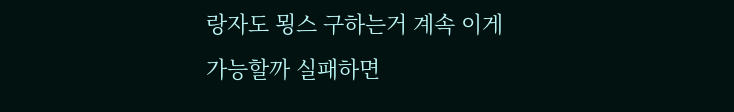랑자도 묑스 구하는거 계속 이게 가능할까 실패하면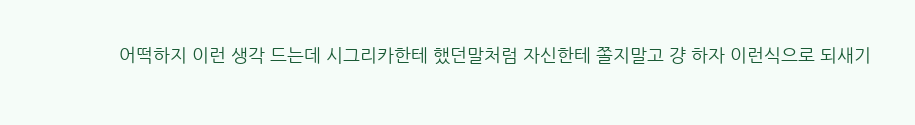어떡하지 이런 생각 드는데 시그리카한테 했던말처럼 자신한테 쫄지말고 걍 하자 이런식으로 되새기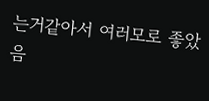는거같아서 여러모로 좋았음